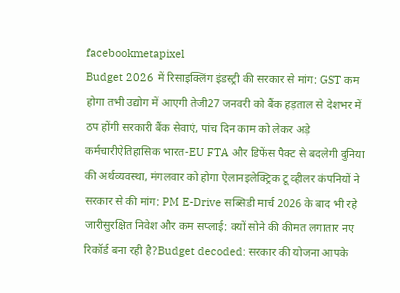facebookmetapixel
Budget 2026 में रिसाइक्लिंग इंडस्ट्री की सरकार से मांग: GST कम होगा तभी उद्योग में आएगी तेजी27 जनवरी को बैंक हड़ताल से देशभर में ठप होंगी सरकारी बैंक सेवाएं, पांच दिन काम को लेकर अड़े कर्मचारीऐतिहासिक भारत-EU FTA और डिफेंस पैक्ट से बदलेगी दुनिया की अर्थव्यवस्था, मंगलवार को होगा ऐलानइलेक्ट्रिक टू व्हीलर कंपनियों ने सरकार से की मांग: PM E-Drive सब्सिडी मार्च 2026 के बाद भी रहे जारीसुरक्षित निवेश और कम सप्लाई: क्यों सोने की कीमत लगातार नए रिकॉर्ड बना रही है?Budget decoded: सरकार की योजना आपके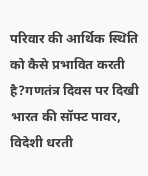परिवार की आर्थिक स्थिति को कैसे प्रभावित करती है?गणतंत्र दिवस पर दिखी भारत की सॉफ्ट पावर, विदेशी धरती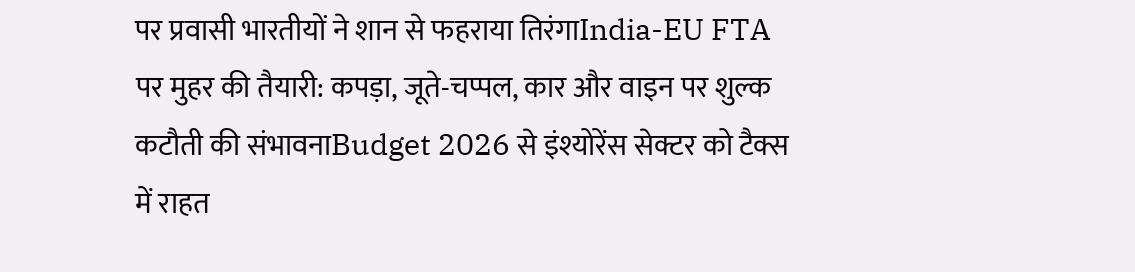पर प्रवासी भारतीयों ने शान से फहराया तिरंगाIndia-EU FTA पर मुहर की तैयारी: कपड़ा, जूते-चप्पल, कार और वाइन पर शुल्क कटौती की संभावनाBudget 2026 से इंश्योरेंस सेक्टर को टैक्स में राहत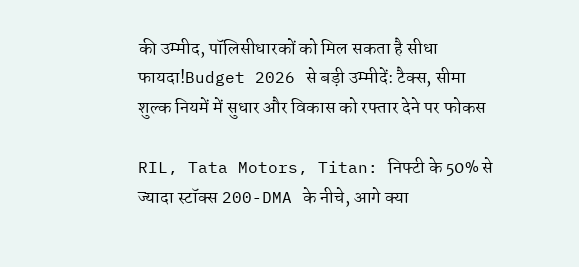की उम्मीद, पॉलिसीधारकों को मिल सकता है सीधा फायदा!Budget 2026 से बड़ी उम्मीदें: टैक्स, सीमा शुल्क नियमें में सुधार और विकास को रफ्तार देने पर फोकस

RIL, Tata Motors, Titan: निफ्टी के 50% से ज्यादा स्टॉक्स 200-DMA के नीचे, आगे क्या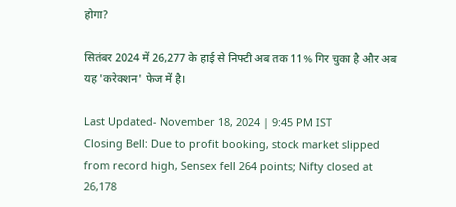होगा?

सितंबर 2024 में 26,277 के हाई से निफ्टी अब तक 11% गिर चुका है और अब यह 'करेक्शन' फेज में है।

Last Updated- November 18, 2024 | 9:45 PM IST
Closing Bell: Due to profit booking, stock market slipped from record high, Sensex fell 264 points; Nifty closed at 26,178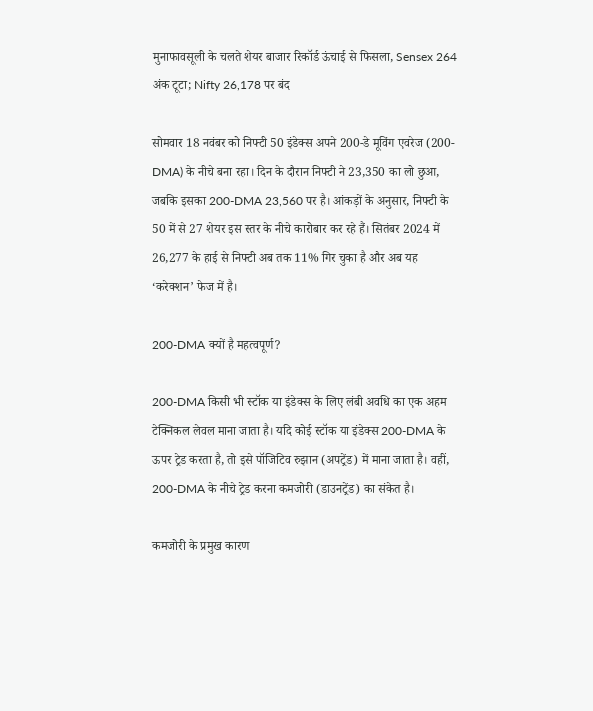मुनाफावसूली के चलते शेयर बाजार रिकॉर्ड ऊंचाई से फिसला, Sensex 264 अंक टूटा; Nifty 26,178 पर बंद

सोमवार 18 नवंबर को निफ्टी 50 इंडेक्स अपने 200-डे मूविंग एवरेज (200-DMA) के नीचे बना रहा। दिन के दौरान निफ्टी ने 23,350 का लो छुआ, जबकि इसका 200-DMA 23,560 पर है। आंकड़ों के अनुसार, निफ्टी के 50 में से 27 शेयर इस स्तर के नीचे कारोबार कर रहे हैं। सितंबर 2024 में 26,277 के हाई से निफ्टी अब तक 11% गिर चुका है और अब यह ‘करेक्शन’ फेज में है।

200-DMA क्यों है महत्वपूर्ण?

200-DMA किसी भी स्टॉक या इंडेक्स के लिए लंबी अवधि का एक अहम टेक्निकल लेवल माना जाता है। यदि कोई स्टॉक या इंडेक्स 200-DMA के ऊपर ट्रेड करता है, तो इसे पॉजिटिव रुझान (अपट्रेंड) में माना जाता है। वहीं, 200-DMA के नीचे ट्रेड करना कमजोरी (डाउनट्रेंड) का संकेत है।

कमजोरी के प्रमुख कारण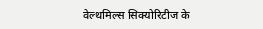वेल्थमिल्स सिक्योरिटीज के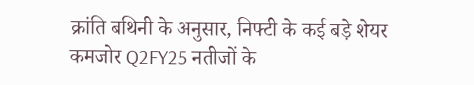क्रांति बथिनी के अनुसार, निफ्टी के कई बड़े शेयर कमजोर Q2FY25 नतीजों के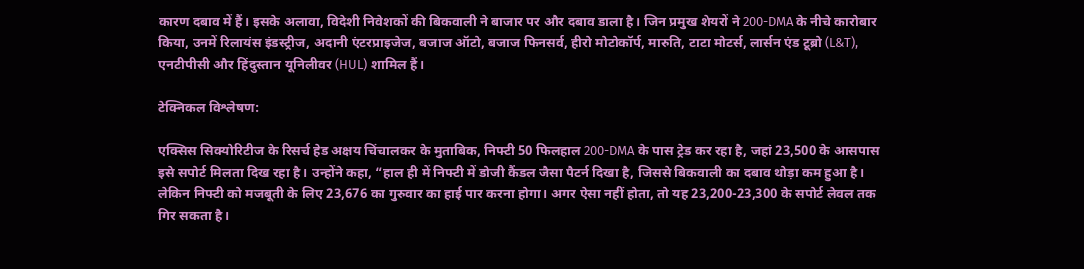कारण दबाव में हैं। इसके अलावा, विदेशी निवेशकों की बिकवाली ने बाजार पर और दबाव डाला है। जिन प्रमुख शेयरों ने 200-DMA के नीचे कारोबार किया, उनमें रिलायंस इंडस्ट्रीज, अदानी एंटरप्राइजेज, बजाज ऑटो, बजाज फिनसर्व, हीरो मोटोकॉर्प, मारुति, टाटा मोटर्स, लार्सन एंड टूब्रो (L&T), एनटीपीसी और हिंदुस्तान यूनिलीवर (HUL) शामिल हैं।

टेक्निकल विश्लेषण:

एक्सिस सिक्योरिटीज के रिसर्च हेड अक्षय चिंचालकर के मुताबिक, निफ्टी 50 फिलहाल 200-DMA के पास ट्रेड कर रहा है, जहां 23,500 के आसपास इसे सपोर्ट मिलता दिख रहा है। उन्होंने कहा, “हाल ही में निफ्टी में डोजी कैंडल जैसा पैटर्न दिखा है, जिससे बिकवाली का दबाव थोड़ा कम हुआ है। लेकिन निफ्टी को मजबूती के लिए 23,676 का गुरुवार का हाई पार करना होगा। अगर ऐसा नहीं होता, तो यह 23,200-23,300 के सपोर्ट लेवल तक गिर सकता है।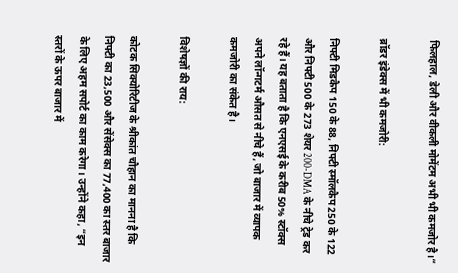फिलहाल, डेली और वीकली मोमेंटम अभी भी कमजोर है।”

ब्रॉडर इंडेक्स में भी कमजोरी:

निफ्टी मिडकैप 150 के 88, निफ्टी स्मॉलकैप 250 के 122 और निफ्टी 500 के 273 शेयर 200-DMA के नीचे ट्रेड कर रहे हैं। यह बताता है कि एनएसई के करीब 50% स्टॉक्स अपने लॉन्गटर्म औसत से नीचे हैं, जो बाजार में व्यापक कमजोरी का संकेत है।

विशेषज्ञों की राय:

कोटक सिक्योरिटीज के श्रीकांत चौहान का मानना है कि निफ्टी का 23,500 और सेंसेक्स का 77,400 का स्तर बाजार के लिए अहम सपोर्ट का काम करेगा। उन्होंने कहा, “इन स्तरों के ऊपर बाजार में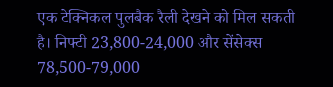एक टेक्निकल पुलबैक रैली देखने को मिल सकती है। निफ्टी 23,800-24,000 और सेंसेक्स 78,500-79,000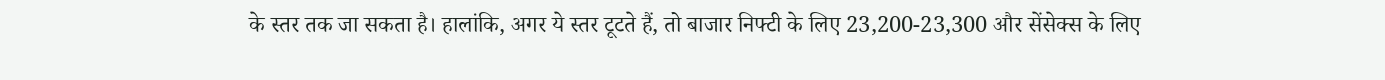के स्तर तक जा सकता है। हालांकि, अगर ये स्तर टूटते हैं, तो बाजार निफ्टी के लिए 23,200-23,300 और सेंसेक्स के लिए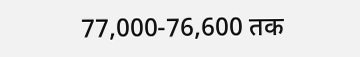77,000-76,600 तक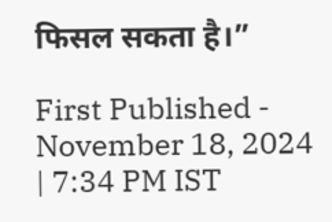फिसल सकता है।”

First Published - November 18, 2024 | 7:34 PM IST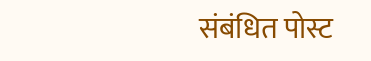संबंधित पोस्ट